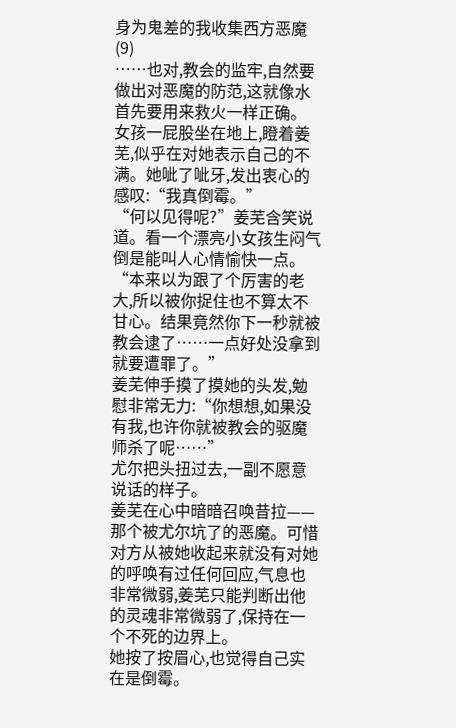身为鬼差的我收集西方恶魔(9)
……也对,教会的监牢,自然要做出对恶魔的防范,这就像水首先要用来救火一样正确。
女孩一屁股坐在地上,瞪着姜芜,似乎在对她表示自己的不满。她呲了呲牙,发出衷心的感叹:“我真倒霉。”
“何以见得呢?”姜芜含笑说道。看一个漂亮小女孩生闷气倒是能叫人心情愉快一点。
“本来以为跟了个厉害的老大,所以被你捉住也不算太不甘心。结果竟然你下一秒就被教会逮了……一点好处没拿到就要遭罪了。”
姜芜伸手摸了摸她的头发,勉慰非常无力:“你想想,如果没有我,也许你就被教会的驱魔师杀了呢……”
尤尔把头扭过去,一副不愿意说话的样子。
姜芜在心中暗暗召唤昔拉——那个被尤尔坑了的恶魔。可惜对方从被她收起来就没有对她的呼唤有过任何回应,气息也非常微弱,姜芜只能判断出他的灵魂非常微弱了,保持在一个不死的边界上。
她按了按眉心,也觉得自己实在是倒霉。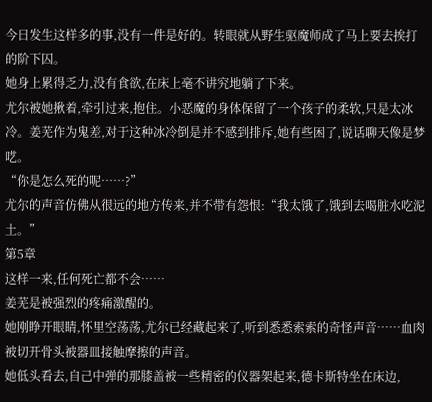今日发生这样多的事,没有一件是好的。转眼就从野生驱魔师成了马上要去挨打的阶下囚。
她身上累得乏力,没有食欲,在床上毫不讲究地躺了下来。
尤尔被她揪着,牵引过来,抱住。小恶魔的身体保留了一个孩子的柔软,只是太冰冷。姜芜作为鬼差,对于这种冰冷倒是并不感到排斥,她有些困了,说话聊天像是梦呓。
“你是怎么死的呢……?”
尤尔的声音仿佛从很远的地方传来,并不带有怨恨:“我太饿了,饿到去喝脏水吃泥土。”
第5章
这样一来,任何死亡都不会……
姜芜是被强烈的疼痛激醒的。
她刚睁开眼睛,怀里空荡荡,尤尔已经藏起来了,听到悉悉索索的奇怪声音……血肉被切开骨头被器皿接触摩擦的声音。
她低头看去,自己中弹的那膝盖被一些精密的仪器架起来,德卡斯特坐在床边,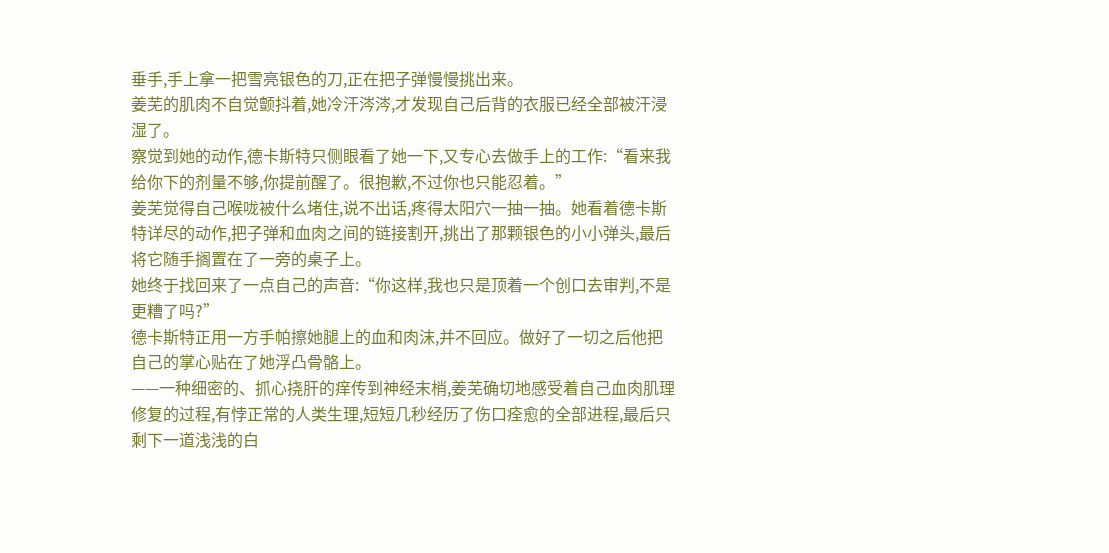垂手,手上拿一把雪亮银色的刀,正在把子弹慢慢挑出来。
姜芜的肌肉不自觉颤抖着,她冷汗涔涔,才发现自己后背的衣服已经全部被汗浸湿了。
察觉到她的动作,德卡斯特只侧眼看了她一下,又专心去做手上的工作:“看来我给你下的剂量不够,你提前醒了。很抱歉,不过你也只能忍着。”
姜芜觉得自己喉咙被什么堵住,说不出话,疼得太阳穴一抽一抽。她看着德卡斯特详尽的动作,把子弹和血肉之间的链接割开,挑出了那颗银色的小小弹头,最后将它随手搁置在了一旁的桌子上。
她终于找回来了一点自己的声音:“你这样,我也只是顶着一个创口去审判,不是更糟了吗?”
德卡斯特正用一方手帕擦她腿上的血和肉沫,并不回应。做好了一切之后他把自己的掌心贴在了她浮凸骨骼上。
——一种细密的、抓心挠肝的痒传到神经末梢,姜芜确切地感受着自己血肉肌理修复的过程,有悖正常的人类生理,短短几秒经历了伤口痊愈的全部进程,最后只剩下一道浅浅的白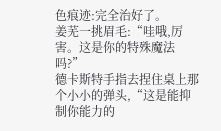色痕迹:完全治好了。
姜芜一挑眉毛:“哇哦,厉害。这是你的特殊魔法吗?”
德卡斯特手指去捏住桌上那个小小的弹头,“这是能抑制你能力的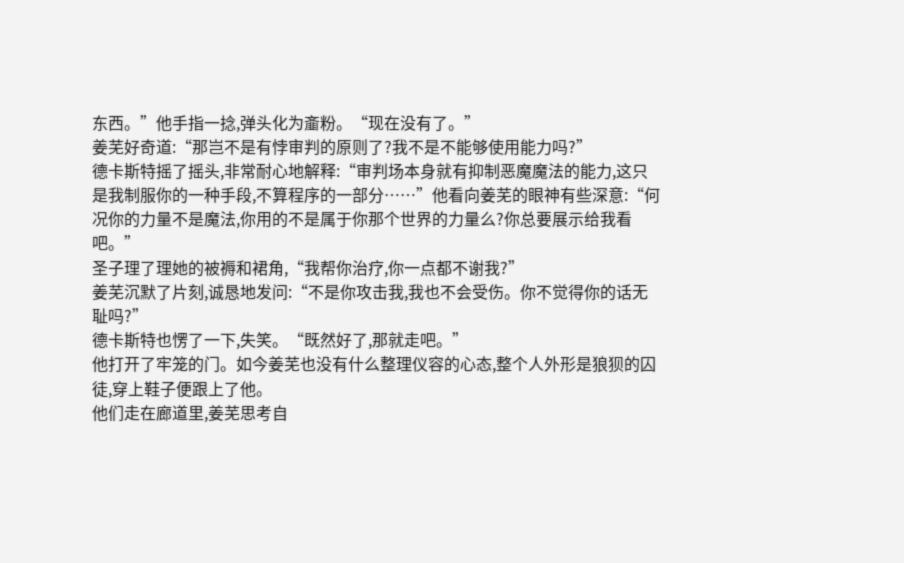东西。”他手指一捻,弹头化为齑粉。“现在没有了。”
姜芜好奇道:“那岂不是有悖审判的原则了?我不是不能够使用能力吗?”
德卡斯特摇了摇头,非常耐心地解释:“审判场本身就有抑制恶魔魔法的能力,这只是我制服你的一种手段,不算程序的一部分……”他看向姜芜的眼神有些深意:“何况你的力量不是魔法,你用的不是属于你那个世界的力量么?你总要展示给我看吧。”
圣子理了理她的被褥和裙角,“我帮你治疗,你一点都不谢我?”
姜芜沉默了片刻,诚恳地发问:“不是你攻击我,我也不会受伤。你不觉得你的话无耻吗?”
德卡斯特也愣了一下,失笑。“既然好了,那就走吧。”
他打开了牢笼的门。如今姜芜也没有什么整理仪容的心态,整个人外形是狼狈的囚徒,穿上鞋子便跟上了他。
他们走在廊道里,姜芜思考自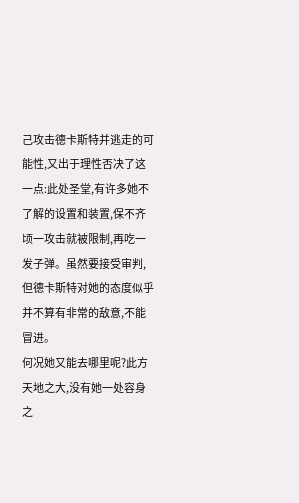己攻击德卡斯特并逃走的可能性,又出于理性否决了这一点:此处圣堂,有许多她不了解的设置和装置,保不齐顷一攻击就被限制,再吃一发子弹。虽然要接受审判,但德卡斯特对她的态度似乎并不算有非常的敌意,不能冒进。
何况她又能去哪里呢?此方天地之大,没有她一处容身之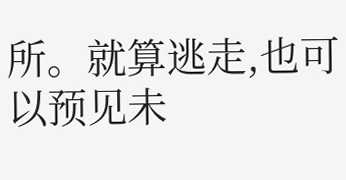所。就算逃走,也可以预见未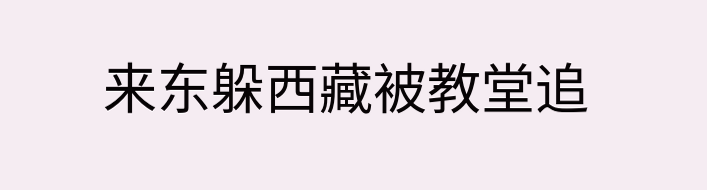来东躲西藏被教堂追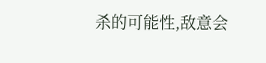杀的可能性,敌意会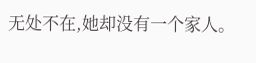无处不在,她却没有一个家人。